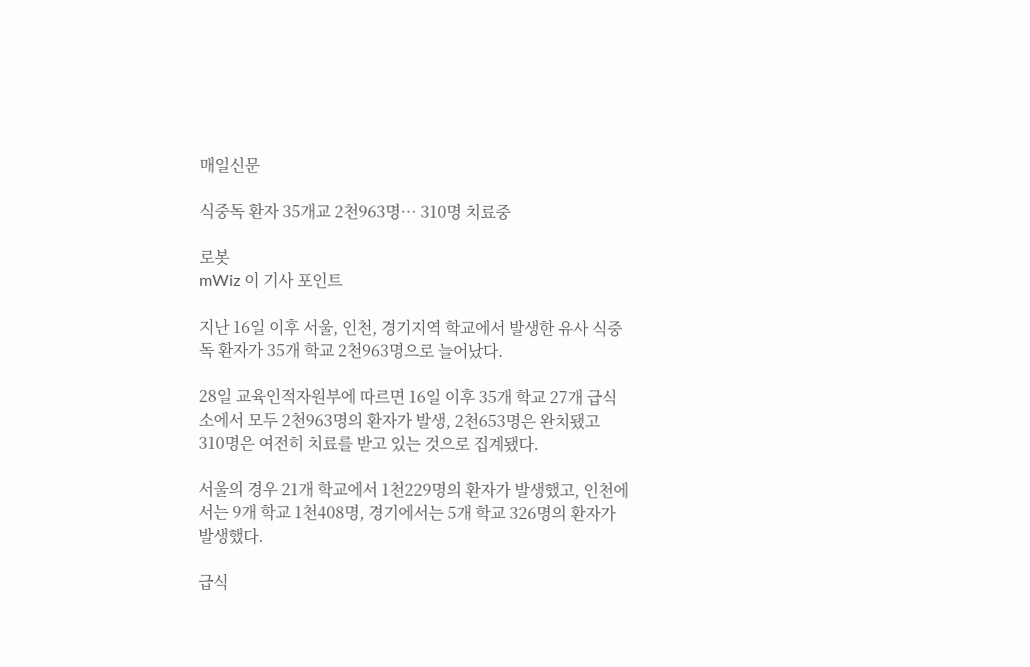매일신문

식중독 환자 35개교 2천963명… 310명 치료중

로봇
mWiz 이 기사 포인트

지난 16일 이후 서울, 인천, 경기지역 학교에서 발생한 유사 식중독 환자가 35개 학교 2천963명으로 늘어났다.

28일 교육인적자원부에 따르면 16일 이후 35개 학교 27개 급식소에서 모두 2천963명의 환자가 발생, 2천653명은 완치됐고 310명은 여전히 치료를 받고 있는 것으로 집계됐다.

서울의 경우 21개 학교에서 1천229명의 환자가 발생했고, 인천에서는 9개 학교 1천408명, 경기에서는 5개 학교 326명의 환자가 발생했다.

급식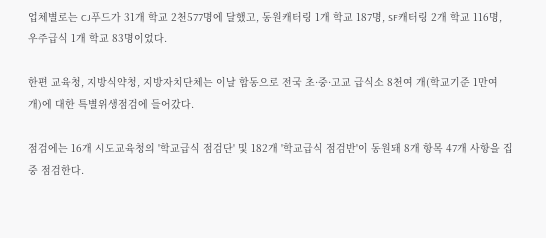업체별로는 CJ푸드가 31개 학교 2천577명에 달했고, 동원캐터링 1개 학교 187명, SF캐터링 2개 학교 116명, 우주급식 1개 학교 83명이었다.

한편 교육청, 지방식약청, 지방자치단체는 이날 합동으로 전국 초·중·고교 급식소 8천여 개(학교기준 1만여 개)에 대한 특별위생점검에 들어갔다.

점검에는 16개 시도교육청의 '학교급식 점검단' 및 182개 '학교급식 점검반'이 동원돼 8개 항목 47개 사항을 집중 점검한다.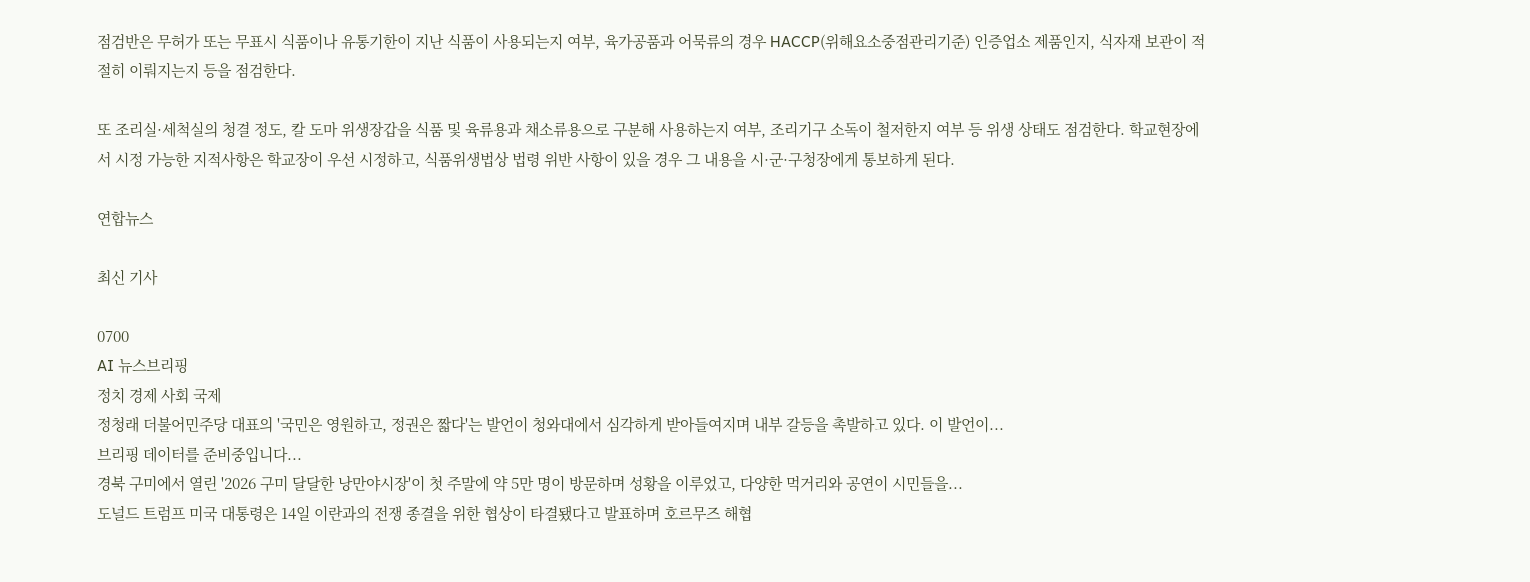점검반은 무허가 또는 무표시 식품이나 유통기한이 지난 식품이 사용되는지 여부, 육가공품과 어묵류의 경우 HACCP(위해요소중점관리기준) 인증업소 제품인지, 식자재 보관이 적절히 이뤄지는지 등을 점검한다.

또 조리실·세척실의 청결 정도, 칼 도마 위생장갑을 식품 및 육류용과 채소류용으로 구분해 사용하는지 여부, 조리기구 소독이 철저한지 여부 등 위생 상태도 점검한다. 학교현장에서 시정 가능한 지적사항은 학교장이 우선 시정하고, 식품위생법상 법령 위반 사항이 있을 경우 그 내용을 시·군·구청장에게 통보하게 된다.

연합뉴스

최신 기사

0700
AI 뉴스브리핑
정치 경제 사회 국제
정청래 더불어민주당 대표의 '국민은 영원하고, 정권은 짧다'는 발언이 청와대에서 심각하게 받아들여지며 내부 갈등을 촉발하고 있다. 이 발언이...
브리핑 데이터를 준비중입니다...
경북 구미에서 열린 '2026 구미 달달한 낭만야시장'이 첫 주말에 약 5만 명이 방문하며 성황을 이루었고, 다양한 먹거리와 공연이 시민들을...
도널드 트럼프 미국 대통령은 14일 이란과의 전쟁 종결을 위한 협상이 타결됐다고 발표하며 호르무즈 해협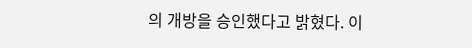의 개방을 승인했다고 밝혔다. 이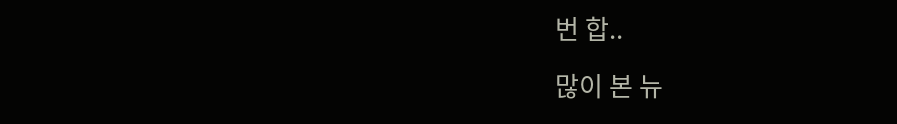번 합..

많이 본 뉴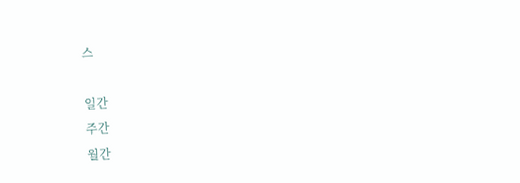스

일간
주간
월간